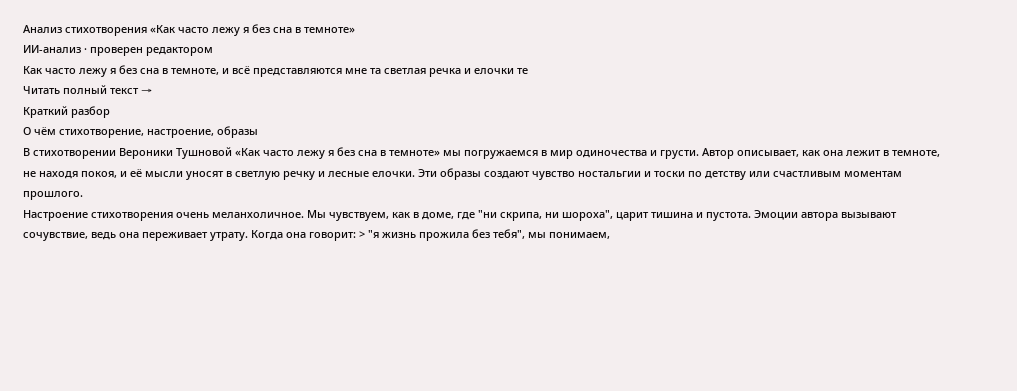Анализ стихотворения «Как часто лежу я без сна в темноте»
ИИ-анализ · проверен редактором
Как часто лежу я без сна в темноте, и всё представляются мне та светлая речка и елочки те
Читать полный текст →
Краткий разбор
О чём стихотворение, настроение, образы
В стихотворении Вероники Тушновой «Как часто лежу я без сна в темноте» мы погружаемся в мир одиночества и грусти. Автор описывает, как она лежит в темноте, не находя покоя, и её мысли уносят в светлую речку и лесные елочки. Эти образы создают чувство ностальгии и тоски по детству или счастливым моментам прошлого.
Настроение стихотворения очень меланхоличное. Мы чувствуем, как в доме, где "ни скрипа, ни шороха", царит тишина и пустота. Эмоции автора вызывают сочувствие, ведь она переживает утрату. Когда она говорит: > "я жизнь прожила без тебя", мы понимаем,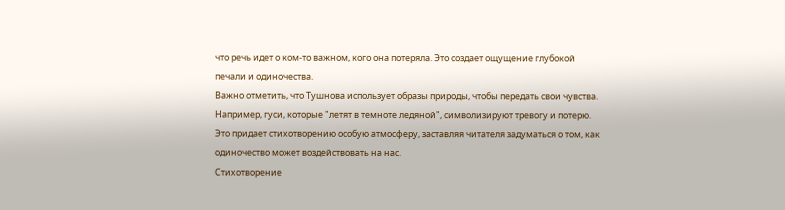что речь идет о ком-то важном, кого она потеряла. Это создает ощущение глубокой печали и одиночества.
Важно отметить, что Тушнова использует образы природы, чтобы передать свои чувства. Например, гуси, которые "летят в темноте ледяной", символизируют тревогу и потерю. Это придает стихотворению особую атмосферу, заставляя читателя задуматься о том, как одиночество может воздействовать на нас.
Стихотворение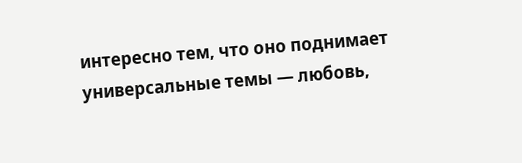интересно тем, что оно поднимает универсальные темы — любовь,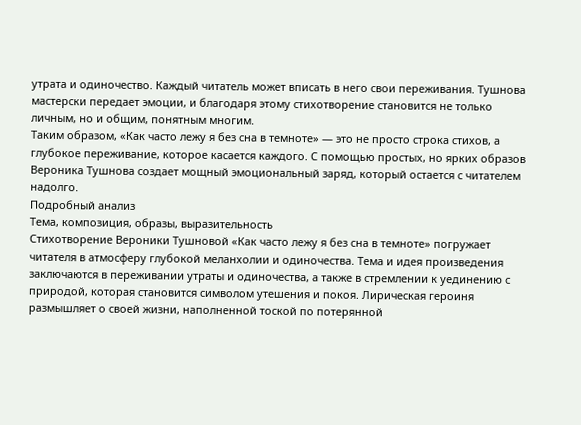утрата и одиночество. Каждый читатель может вписать в него свои переживания. Тушнова мастерски передает эмоции, и благодаря этому стихотворение становится не только личным, но и общим, понятным многим.
Таким образом, «Как часто лежу я без сна в темноте» — это не просто строка стихов, а глубокое переживание, которое касается каждого. С помощью простых, но ярких образов Вероника Тушнова создает мощный эмоциональный заряд, который остается с читателем надолго.
Подробный анализ
Тема, композиция, образы, выразительность
Стихотворение Вероники Тушновой «Как часто лежу я без сна в темноте» погружает читателя в атмосферу глубокой меланхолии и одиночества. Тема и идея произведения заключаются в переживании утраты и одиночества, а также в стремлении к уединению с природой, которая становится символом утешения и покоя. Лирическая героиня размышляет о своей жизни, наполненной тоской по потерянной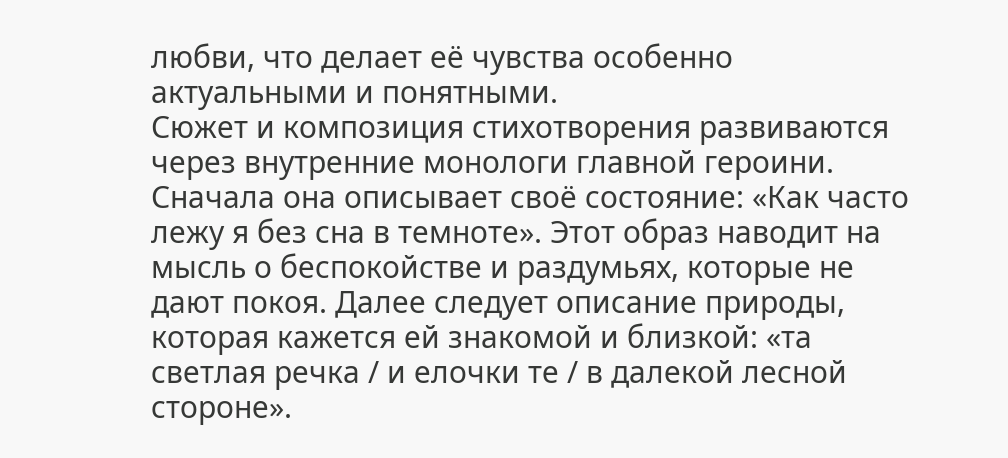любви, что делает её чувства особенно актуальными и понятными.
Сюжет и композиция стихотворения развиваются через внутренние монологи главной героини. Сначала она описывает своё состояние: «Как часто лежу я без сна в темноте». Этот образ наводит на мысль о беспокойстве и раздумьях, которые не дают покоя. Далее следует описание природы, которая кажется ей знакомой и близкой: «та светлая речка / и елочки те / в далекой лесной стороне».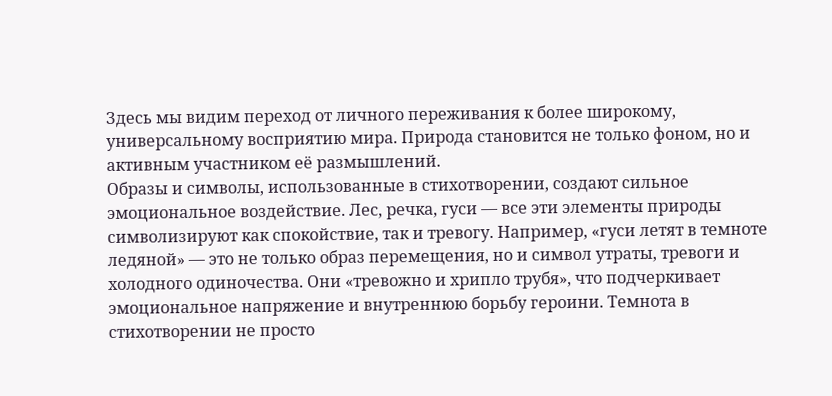Здесь мы видим переход от личного переживания к более широкому, универсальному восприятию мира. Природа становится не только фоном, но и активным участником её размышлений.
Образы и символы, использованные в стихотворении, создают сильное эмоциональное воздействие. Лес, речка, гуси — все эти элементы природы символизируют как спокойствие, так и тревогу. Например, «гуси летят в темноте ледяной» — это не только образ перемещения, но и символ утраты, тревоги и холодного одиночества. Они «тревожно и хрипло трубя», что подчеркивает эмоциональное напряжение и внутреннюю борьбу героини. Темнота в стихотворении не просто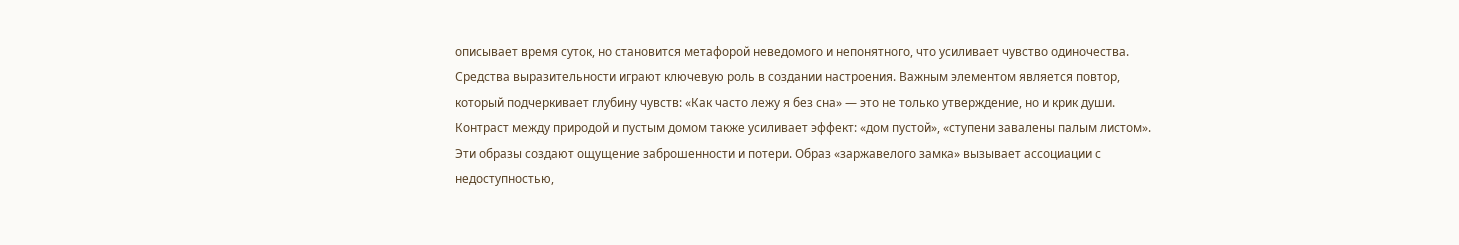описывает время суток, но становится метафорой неведомого и непонятного, что усиливает чувство одиночества.
Средства выразительности играют ключевую роль в создании настроения. Важным элементом является повтор, который подчеркивает глубину чувств: «Как часто лежу я без сна» — это не только утверждение, но и крик души. Контраст между природой и пустым домом также усиливает эффект: «дом пустой», «ступени завалены палым листом». Эти образы создают ощущение заброшенности и потери. Образ «заржавелого замка» вызывает ассоциации с недоступностью,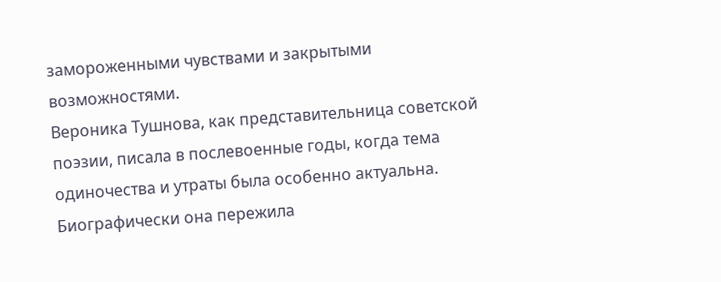замороженными чувствами и закрытыми возможностями.
Вероника Тушнова, как представительница советской поэзии, писала в послевоенные годы, когда тема одиночества и утраты была особенно актуальна. Биографически она пережила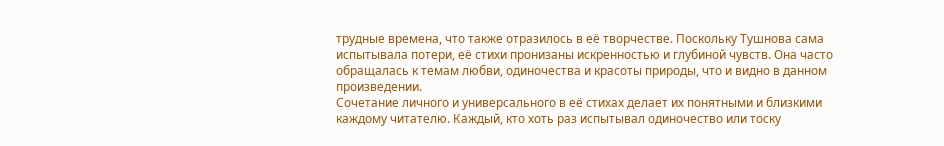трудные времена, что также отразилось в её творчестве. Поскольку Тушнова сама испытывала потери, её стихи пронизаны искренностью и глубиной чувств. Она часто обращалась к темам любви, одиночества и красоты природы, что и видно в данном произведении.
Сочетание личного и универсального в её стихах делает их понятными и близкими каждому читателю. Каждый, кто хоть раз испытывал одиночество или тоску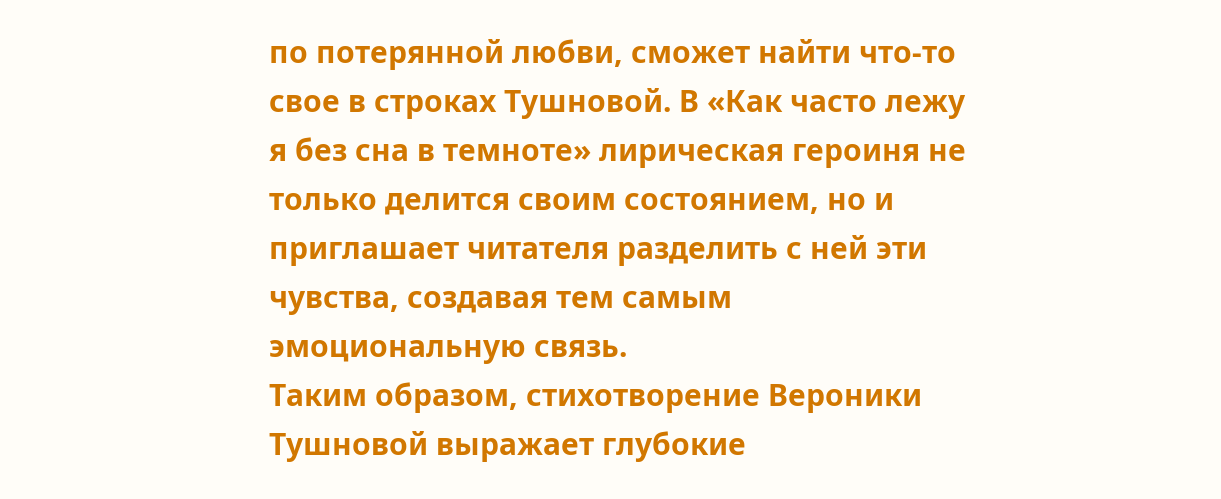по потерянной любви, сможет найти что-то свое в строках Тушновой. В «Как часто лежу я без сна в темноте» лирическая героиня не только делится своим состоянием, но и приглашает читателя разделить с ней эти чувства, создавая тем самым эмоциональную связь.
Таким образом, стихотворение Вероники Тушновой выражает глубокие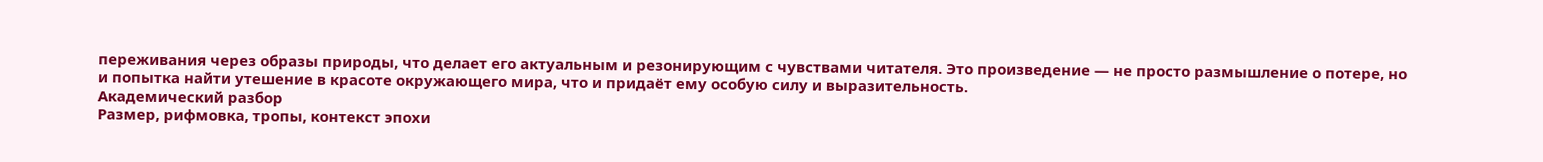переживания через образы природы, что делает его актуальным и резонирующим с чувствами читателя. Это произведение — не просто размышление о потере, но и попытка найти утешение в красоте окружающего мира, что и придаёт ему особую силу и выразительность.
Академический разбор
Размер, рифмовка, тропы, контекст эпохи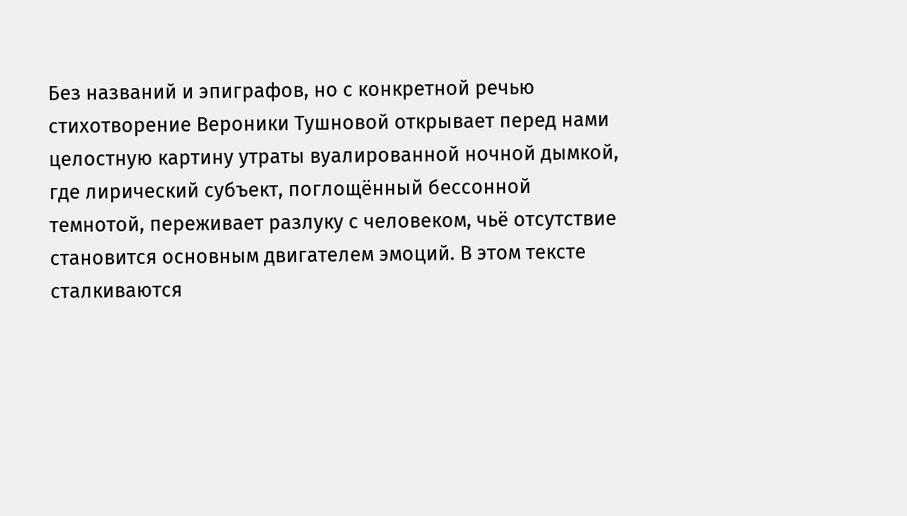Без названий и эпиграфов, но с конкретной речью стихотворение Вероники Тушновой открывает перед нами целостную картину утраты вуалированной ночной дымкой, где лирический субъект, поглощённый бессонной темнотой, переживает разлуку с человеком, чьё отсутствие становится основным двигателем эмоций. В этом тексте сталкиваются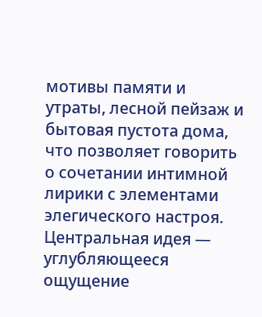мотивы памяти и утраты, лесной пейзаж и бытовая пустота дома, что позволяет говорить о сочетании интимной лирики с элементами элегического настроя. Центральная идея — углубляющееся ощущение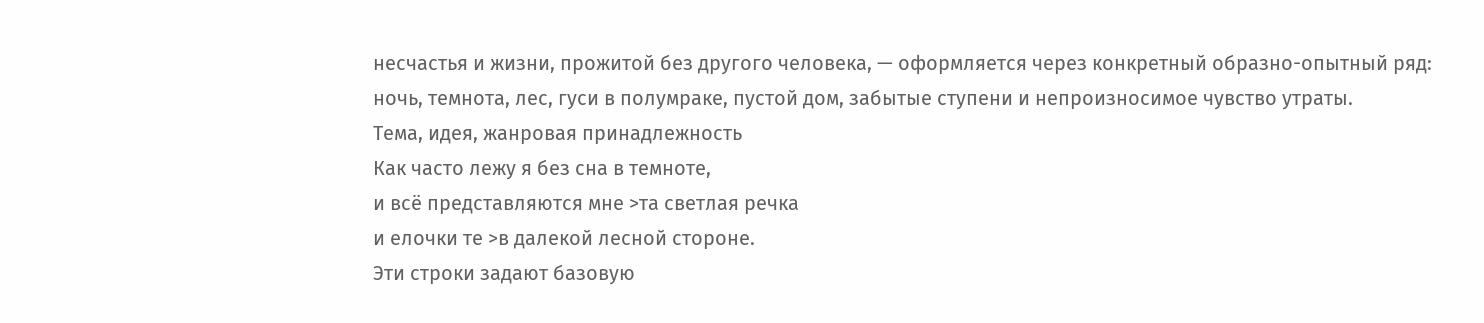несчастья и жизни, прожитой без другого человека, — оформляется через конкретный образно-опытный ряд: ночь, темнота, лес, гуси в полумраке, пустой дом, забытые ступени и непроизносимое чувство утраты.
Тема, идея, жанровая принадлежность
Как часто лежу я без сна в темноте,
и всё представляются мне >та светлая речка
и елочки те >в далекой лесной стороне.
Эти строки задают базовую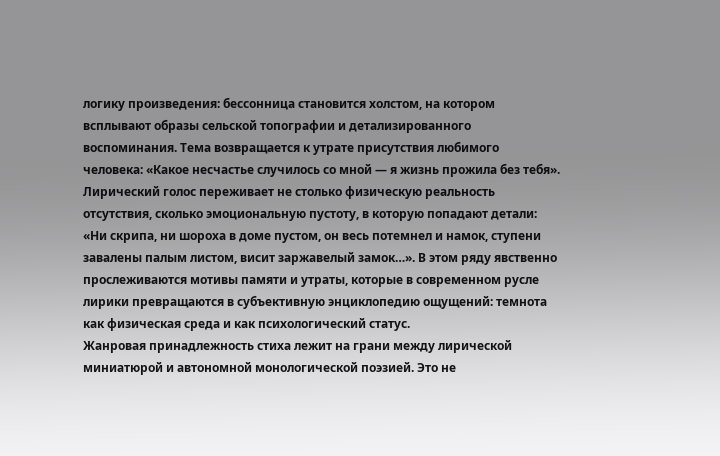логику произведения: бессонница становится холстом, на котором всплывают образы сельской топографии и детализированного воспоминания. Тема возвращается к утрате присутствия любимого человека: «Какое несчастье случилось со мной — я жизнь прожила без тебя». Лирический голос переживает не столько физическую реальность отсутствия, сколько эмоциональную пустоту, в которую попадают детали: «Ни скрипа, ни шороха в доме пустом, он весь потемнел и намок, ступени завалены палым листом, висит заржавелый замок…». В этом ряду явственно прослеживаются мотивы памяти и утраты, которые в современном русле лирики превращаются в субъективную энциклопедию ощущений: темнота как физическая среда и как психологический статус.
Жанровая принадлежность стиха лежит на грани между лирической миниатюрой и автономной монологической поэзией. Это не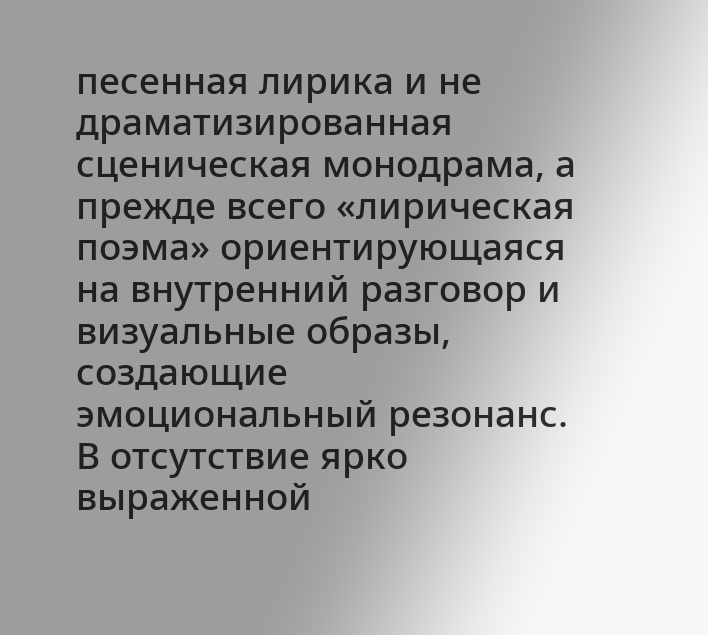песенная лирика и не драматизированная сценическая монодрама, а прежде всего «лирическая поэма» ориентирующаяся на внутренний разговор и визуальные образы, создающие эмоциональный резонанс. В отсутствие ярко выраженной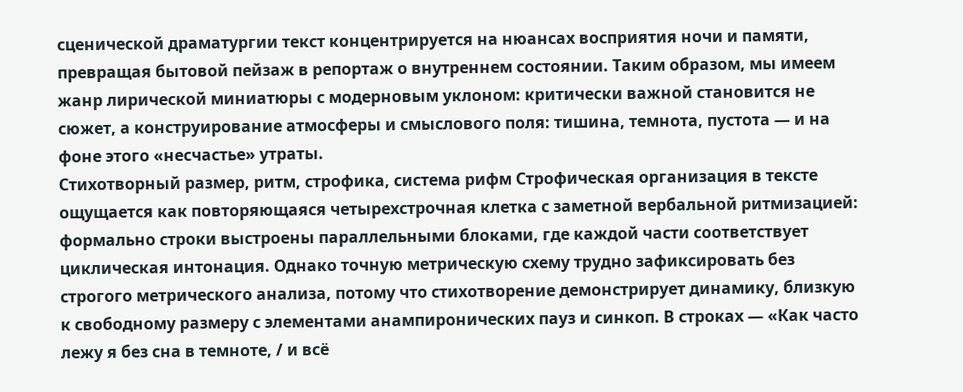сценической драматургии текст концентрируется на нюансах восприятия ночи и памяти, превращая бытовой пейзаж в репортаж о внутреннем состоянии. Таким образом, мы имеем жанр лирической миниатюры с модерновым уклоном: критически важной становится не сюжет, а конструирование атмосферы и смыслового поля: тишина, темнота, пустота — и на фоне этого «несчастье» утраты.
Стихотворный размер, ритм, строфика, система рифм Строфическая организация в тексте ощущается как повторяющаяся четырехстрочная клетка с заметной вербальной ритмизацией: формально строки выстроены параллельными блоками, где каждой части соответствует циклическая интонация. Однако точную метрическую схему трудно зафиксировать без строгого метрического анализа, потому что стихотворение демонстрирует динамику, близкую к свободному размеру с элементами анампиронических пауз и синкоп. В строках — «Как часто лежу я без сна в темноте, / и всё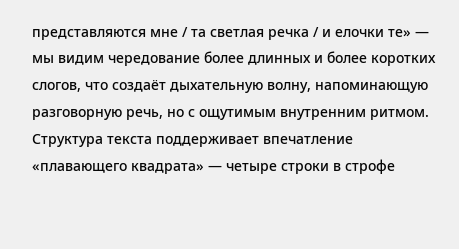представляются мне / та светлая речка / и елочки те» — мы видим чередование более длинных и более коротких слогов, что создаёт дыхательную волну, напоминающую разговорную речь, но с ощутимым внутренним ритмом.
Структура текста поддерживает впечатление «плавающего квадрата» — четыре строки в строфе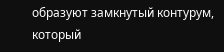образуют замкнутый контурум, который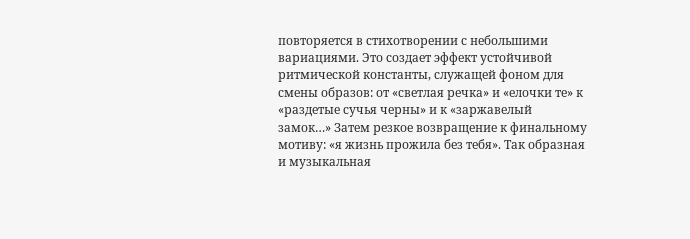повторяется в стихотворении с небольшими вариациями. Это создает эффект устойчивой ритмической константы, служащей фоном для смены образов: от «светлая речка» и «елочки те» к «раздетые сучья черны» и к «заржавелый замок…» Затем резкое возвращение к финальному мотиву: «я жизнь прожила без тебя». Так образная и музыкальная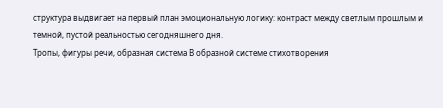структура выдвигает на первый план эмоциональную логику: контраст между светлым прошлым и темной, пустой реальностью сегодняшнего дня.
Тропы, фигуры речи, образная система В образной системе стихотворения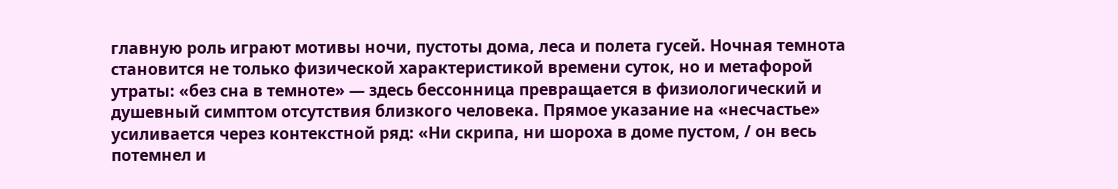главную роль играют мотивы ночи, пустоты дома, леса и полета гусей. Ночная темнота становится не только физической характеристикой времени суток, но и метафорой утраты: «без сна в темноте» — здесь бессонница превращается в физиологический и душевный симптом отсутствия близкого человека. Прямое указание на «несчастье» усиливается через контекстной ряд: «Ни скрипа, ни шороха в доме пустом, / он весь потемнел и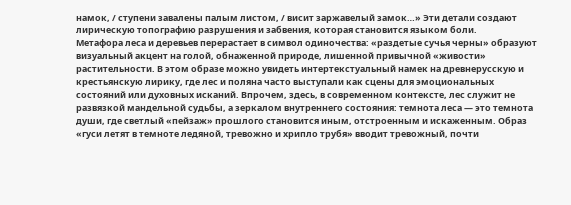намок, / ступени завалены палым листом, / висит заржавелый замок…» Эти детали создают лирическую топографию разрушения и забвения, которая становится языком боли.
Метафора леса и деревьев перерастает в символ одиночества: «раздетые сучья черны» образуют визуальный акцент на голой, обнаженной природе, лишенной привычной «живости» растительности. В этом образе можно увидеть интертекстуальный намек на древнерусскую и крестьянскую лирику, где лес и поляна часто выступали как сцены для эмоциональных состояний или духовных исканий. Впрочем, здесь, в современном контексте, лес служит не развязкой мандельной судьбы, а зеркалом внутреннего состояния: темнота леса — это темнота души, где светлый «пейзаж» прошлого становится иным, отстроенным и искаженным. Образ «гуси летят в темноте ледяной, тревожно и хрипло трубя» вводит тревожный, почти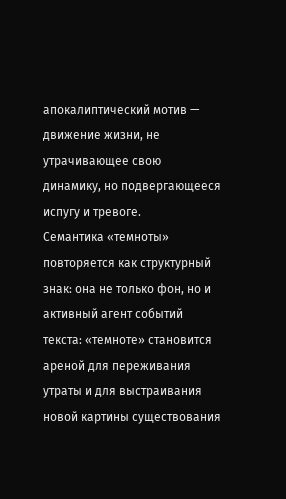апокалиптический мотив — движение жизни, не утрачивающее свою динамику, но подвергающееся испугу и тревоге.
Семантика «темноты» повторяется как структурный знак: она не только фон, но и активный агент событий текста: «темноте» становится ареной для переживания утраты и для выстраивания новой картины существования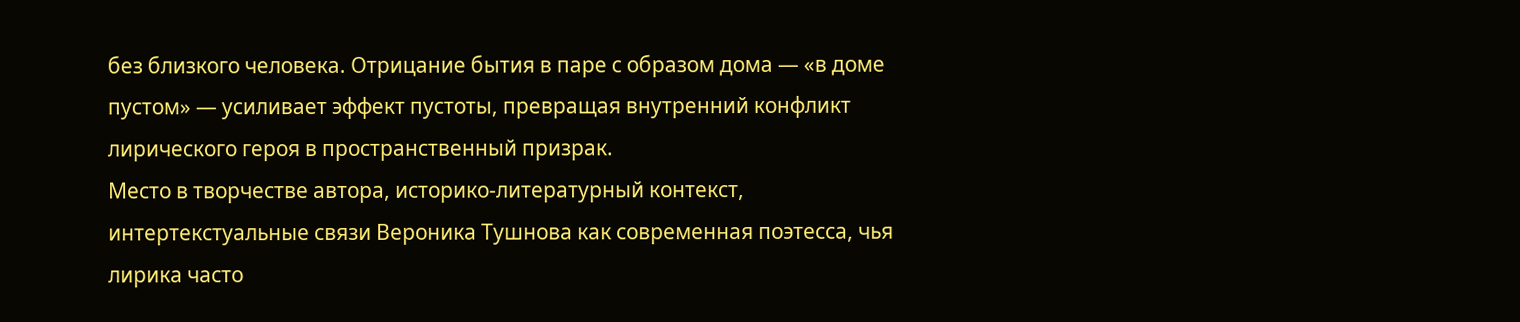без близкого человека. Отрицание бытия в паре с образом дома — «в доме пустом» — усиливает эффект пустоты, превращая внутренний конфликт лирического героя в пространственный призрак.
Место в творчестве автора, историко-литературный контекст, интертекстуальные связи Вероника Тушнова как современная поэтесса, чья лирика часто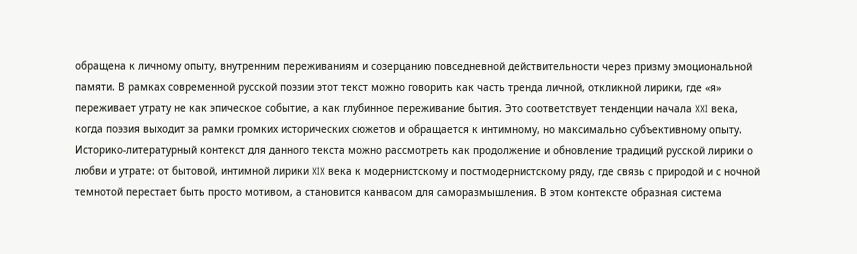обращена к личному опыту, внутренним переживаниям и созерцанию повседневной действительности через призму эмоциональной памяти. В рамках современной русской поэзии этот текст можно говорить как часть тренда личной, откликной лирики, где «я» переживает утрату не как эпическое событие, а как глубинное переживание бытия. Это соответствует тенденции начала XXI века, когда поэзия выходит за рамки громких исторических сюжетов и обращается к интимному, но максимально субъективному опыту.
Историко-литературный контекст для данного текста можно рассмотреть как продолжение и обновление традиций русской лирики о любви и утрате: от бытовой, интимной лирики XIX века к модернистскому и постмодернистскому ряду, где связь с природой и с ночной темнотой перестает быть просто мотивом, а становится канвасом для саморазмышления. В этом контексте образная система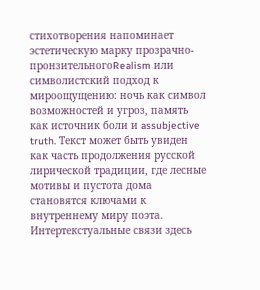стихотворения напоминает эстетическую марку прозрачно-пронзительногоRealism или символистский подход к мироощущению: ночь как символ возможностей и угроз, память как источник боли и assubjective truth. Текст может быть увиден как часть продолжения русской лирической традиции, где лесные мотивы и пустота дома становятся ключами к внутреннему миру поэта.
Интертекстуальные связи здесь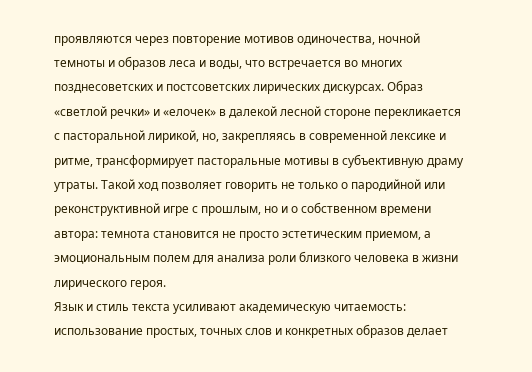проявляются через повторение мотивов одиночества, ночной темноты и образов леса и воды, что встречается во многих позднесоветских и постсоветских лирических дискурсах. Образ «светлой речки» и «елочек» в далекой лесной стороне перекликается с пасторальной лирикой, но, закрепляясь в современной лексике и ритме, трансформирует пасторальные мотивы в субъективную драму утраты. Такой ход позволяет говорить не только о пародийной или реконструктивной игре с прошлым, но и о собственном времени автора: темнота становится не просто эстетическим приемом, а эмоциональным полем для анализа роли близкого человека в жизни лирического героя.
Язык и стиль текста усиливают академическую читаемость: использование простых, точных слов и конкретных образов делает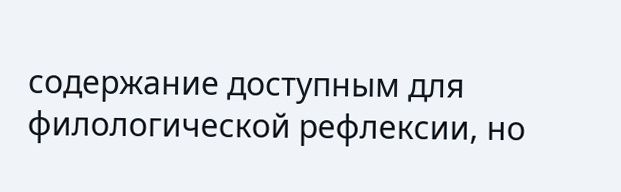содержание доступным для филологической рефлексии, но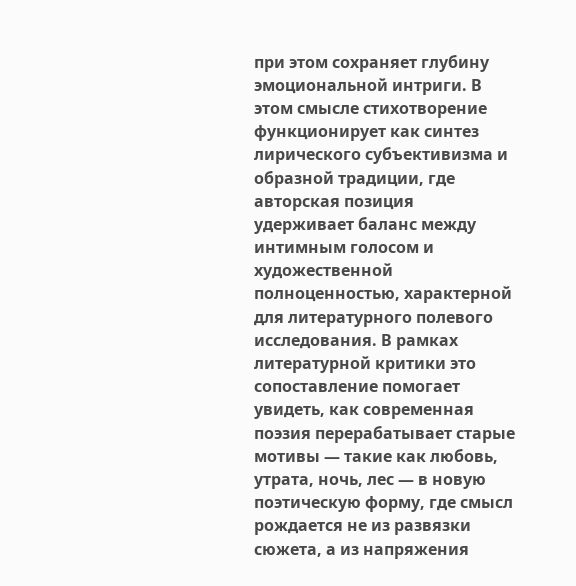при этом сохраняет глубину эмоциональной интриги. В этом смысле стихотворение функционирует как синтез лирического субъективизма и образной традиции, где авторская позиция удерживает баланс между интимным голосом и художественной полноценностью, характерной для литературного полевого исследования. В рамках литературной критики это сопоставление помогает увидеть, как современная поэзия перерабатывает старые мотивы — такие как любовь, утрата, ночь, лес — в новую поэтическую форму, где смысл рождается не из развязки сюжета, а из напряжения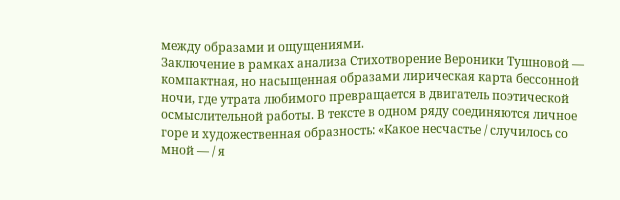между образами и ощущениями.
Заключение в рамках анализа Стихотворение Вероники Тушновой — компактная, но насыщенная образами лирическая карта бессонной ночи, где утрата любимого превращается в двигатель поэтической осмыслительной работы. В тексте в одном ряду соединяются личное горе и художественная образность: «Какое несчастье / случилось со мной — / я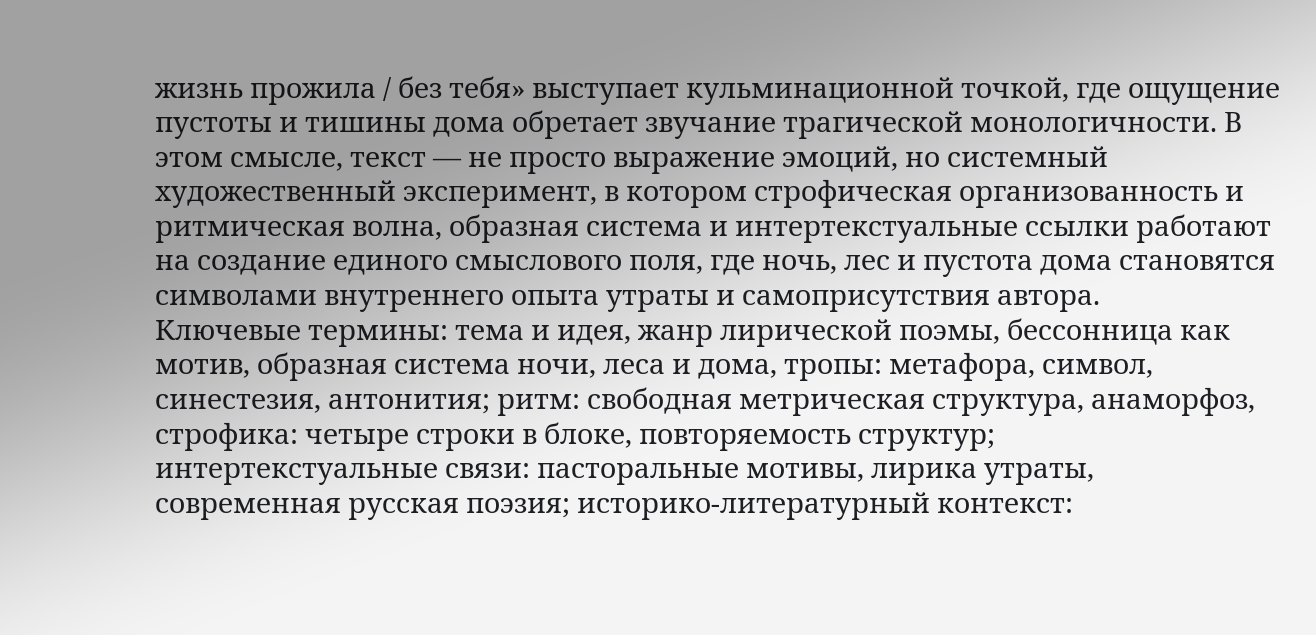жизнь прожила / без тебя» выступает кульминационной точкой, где ощущение пустоты и тишины дома обретает звучание трагической монологичности. В этом смысле, текст — не просто выражение эмоций, но системный художественный эксперимент, в котором строфическая организованность и ритмическая волна, образная система и интертекстуальные ссылки работают на создание единого смыслового поля, где ночь, лес и пустота дома становятся символами внутреннего опыта утраты и самоприсутствия автора.
Ключевые термины: тема и идея, жанр лирической поэмы, бессонница как мотив, образная система ночи, леса и дома, тропы: метафора, символ, синестезия, антонития; ритм: свободная метрическая структура, анаморфоз, строфика: четыре строки в блоке, повторяемость структур; интертекстуальные связи: пасторальные мотивы, лирика утраты, современная русская поэзия; историко-литературный контекст: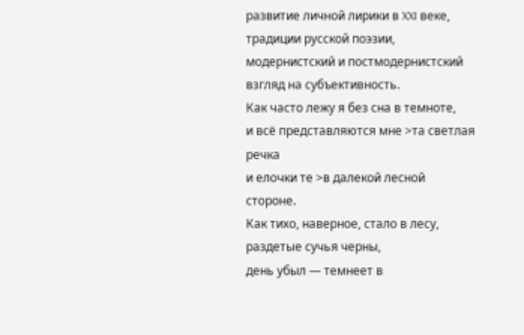развитие личной лирики в XXI веке, традиции русской поэзии, модернистский и постмодернистский взгляд на субъективность.
Как часто лежу я без сна в темноте,
и всё представляются мне >та светлая речка
и елочки те >в далекой лесной стороне.
Как тихо, наверное, стало в лесу,
раздетые сучья черны,
день убыл — темнеет в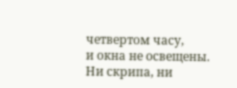четвертом часу,
и окна не освещены.
Ни скрипа, ни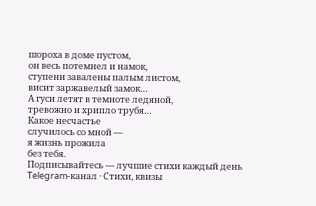шороха в доме пустом,
он весь потемнел и намок,
ступени завалены палым листом,
висит заржавелый замок…
А гуси летят в темноте ледяной,
тревожно и хрипло трубя…
Какое несчастье
случилось со мной —
я жизнь прожила
без тебя.
Подписывайтесь — лучшие стихи каждый день
Telegram-канал · Стихи, квизы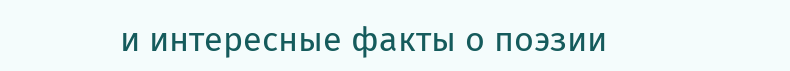и интересные факты о поэзии